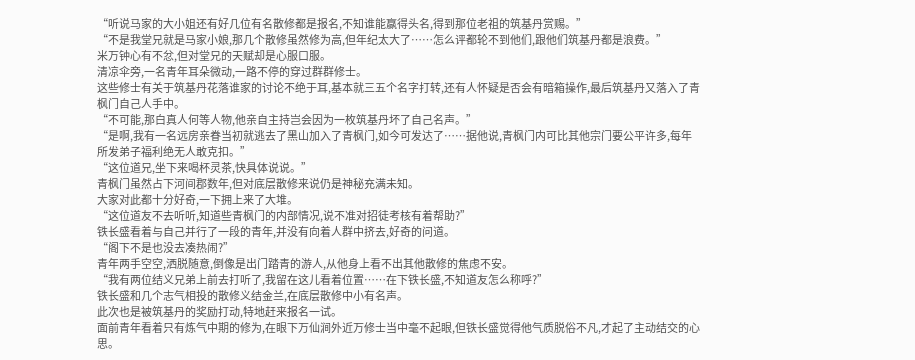“听说马家的大小姐还有好几位有名散修都是报名,不知谁能赢得头名,得到那位老祖的筑基丹赏赐。”
“不是我堂兄就是马家小娘,那几个散修虽然修为高,但年纪太大了……怎么评都轮不到他们,跟他们筑基丹都是浪费。”
米万钟心有不忿,但对堂兄的天赋却是心服口服。
清凉伞旁,一名青年耳朵微动,一路不停的穿过群群修士。
这些修士有关于筑基丹花落谁家的讨论不绝于耳,基本就三五个名字打转,还有人怀疑是否会有暗箱操作,最后筑基丹又落入了青枫门自己人手中。
“不可能,那白真人何等人物,他亲自主持岂会因为一枚筑基丹坏了自己名声。”
“是啊,我有一名远房亲眷当初就逃去了黑山加入了青枫门,如今可发达了……据他说,青枫门内可比其他宗门要公平许多,每年所发弟子福利绝无人敢克扣。”
“这位道兄,坐下来喝杯灵茶,快具体说说。”
青枫门虽然占下河间郡数年,但对底层散修来说仍是神秘充满未知。
大家对此都十分好奇,一下拥上来了大堆。
“这位道友不去听听,知道些青枫门的内部情况,说不准对招徒考核有着帮助?”
铁长盛看着与自己并行了一段的青年,并没有向着人群中挤去,好奇的问道。
“阁下不是也没去凑热闹?”
青年两手空空,洒脱随意,倒像是出门踏青的游人,从他身上看不出其他散修的焦虑不安。
“我有两位结义兄弟上前去打听了,我留在这儿看着位置……在下铁长盛,不知道友怎么称呼?”
铁长盛和几个志气相投的散修义结金兰,在底层散修中小有名声。
此次也是被筑基丹的奖励打动,特地赶来报名一试。
面前青年看着只有炼气中期的修为,在眼下万仙涧外近万修士当中毫不起眼,但铁长盛觉得他气质脱俗不凡,才起了主动结交的心思。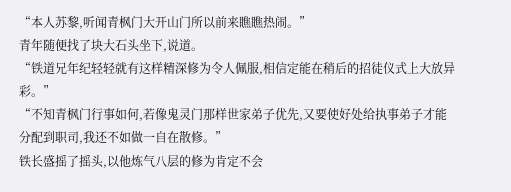“本人苏黎,听闻青枫门大开山门所以前来瞧瞧热闹。”
青年随便找了块大石头坐下,说道。
“铁道兄年纪轻轻就有这样精深修为令人佩服,相信定能在稍后的招徒仪式上大放异彩。”
“不知青枫门行事如何,若像鬼灵门那样世家弟子优先,又要使好处给执事弟子才能分配到职司,我还不如做一自在散修。”
铁长盛摇了摇头,以他炼气八层的修为肯定不会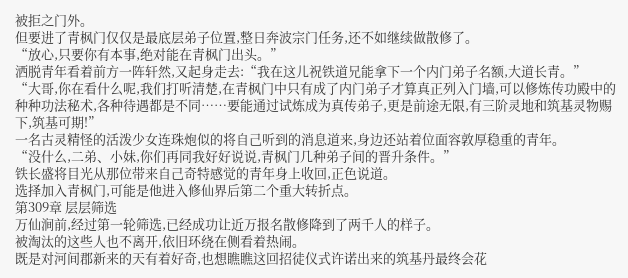被拒之门外。
但要进了青枫门仅仅是最底层弟子位置,整日奔波宗门任务,还不如继续做散修了。
“放心,只要你有本事,绝对能在青枫门出头。”
洒脱青年看着前方一阵轩然,又起身走去:“我在这儿祝铁道兄能拿下一个内门弟子名额,大道长青。”
“大哥,你在看什么呢,我们打听清楚,在青枫门中只有成了内门弟子才算真正列入门墙,可以修炼传功殿中的种种功法秘术,各种待遇都是不同……要能通过试炼成为真传弟子,更是前途无限,有三阶灵地和筑基灵物赐下,筑基可期!”
一名古灵精怪的活泼少女连珠炮似的将自己听到的消息道来,身边还站着位面容敦厚稳重的青年。
“没什么,二弟、小妹,你们再同我好好说说,青枫门几种弟子间的晋升条件。”
铁长盛将目光从那位带来自己奇特感觉的青年身上收回,正色说道。
选择加入青枫门,可能是他进入修仙界后第二个重大转折点。
第309章 层层筛选
万仙涧前,经过第一轮筛选,已经成功让近万报名散修降到了两千人的样子。
被淘汰的这些人也不离开,依旧环绕在侧看着热闹。
既是对河间郡新来的天有着好奇,也想瞧瞧这回招徒仪式许诺出来的筑基丹最终会花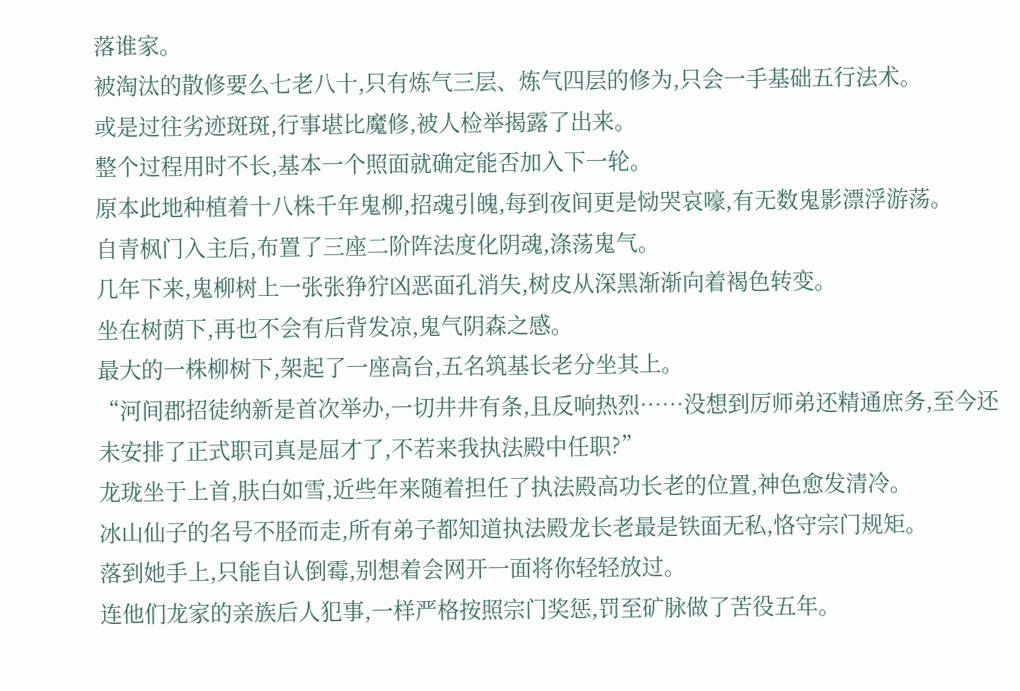落谁家。
被淘汰的散修要么七老八十,只有炼气三层、炼气四层的修为,只会一手基础五行法术。
或是过往劣迹斑斑,行事堪比魔修,被人检举揭露了出来。
整个过程用时不长,基本一个照面就确定能否加入下一轮。
原本此地种植着十八株千年鬼柳,招魂引魄,每到夜间更是恸哭哀嚎,有无数鬼影漂浮游荡。
自青枫门入主后,布置了三座二阶阵法度化阴魂,涤荡鬼气。
几年下来,鬼柳树上一张张狰狞凶恶面孔消失,树皮从深黑渐渐向着褐色转变。
坐在树荫下,再也不会有后背发凉,鬼气阴森之感。
最大的一株柳树下,架起了一座高台,五名筑基长老分坐其上。
“河间郡招徒纳新是首次举办,一切井井有条,且反响热烈……没想到厉师弟还精通庶务,至今还未安排了正式职司真是屈才了,不若来我执法殿中任职?”
龙珑坐于上首,肤白如雪,近些年来随着担任了执法殿高功长老的位置,神色愈发清冷。
冰山仙子的名号不胫而走,所有弟子都知道执法殿龙长老最是铁面无私,恪守宗门规矩。
落到她手上,只能自认倒霉,别想着会网开一面将你轻轻放过。
连他们龙家的亲族后人犯事,一样严格按照宗门奖惩,罚至矿脉做了苦役五年。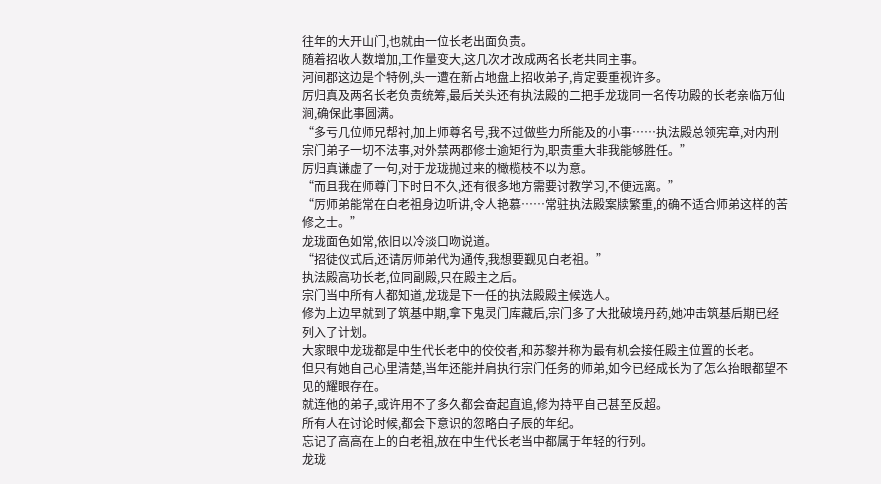往年的大开山门,也就由一位长老出面负责。
随着招收人数增加,工作量变大,这几次才改成两名长老共同主事。
河间郡这边是个特例,头一遭在新占地盘上招收弟子,肯定要重视许多。
厉归真及两名长老负责统筹,最后关头还有执法殿的二把手龙珑同一名传功殿的长老亲临万仙涧,确保此事圆满。
“多亏几位师兄帮衬,加上师尊名号,我不过做些力所能及的小事……执法殿总领宪章,对内刑宗门弟子一切不法事,对外禁两郡修士逾矩行为,职责重大非我能够胜任。”
厉归真谦虚了一句,对于龙珑抛过来的橄榄枝不以为意。
“而且我在师尊门下时日不久,还有很多地方需要讨教学习,不便远离。”
“厉师弟能常在白老祖身边听讲,令人艳慕……常驻执法殿案牍繁重,的确不适合师弟这样的苦修之士。”
龙珑面色如常,依旧以冷淡口吻说道。
“招徒仪式后,还请厉师弟代为通传,我想要觐见白老祖。”
执法殿高功长老,位同副殿,只在殿主之后。
宗门当中所有人都知道,龙珑是下一任的执法殿殿主候选人。
修为上边早就到了筑基中期,拿下鬼灵门库藏后,宗门多了大批破境丹药,她冲击筑基后期已经列入了计划。
大家眼中龙珑都是中生代长老中的佼佼者,和苏黎并称为最有机会接任殿主位置的长老。
但只有她自己心里清楚,当年还能并肩执行宗门任务的师弟,如今已经成长为了怎么抬眼都望不见的耀眼存在。
就连他的弟子,或许用不了多久都会奋起直追,修为持平自己甚至反超。
所有人在讨论时候,都会下意识的忽略白子辰的年纪。
忘记了高高在上的白老祖,放在中生代长老当中都属于年轻的行列。
龙珑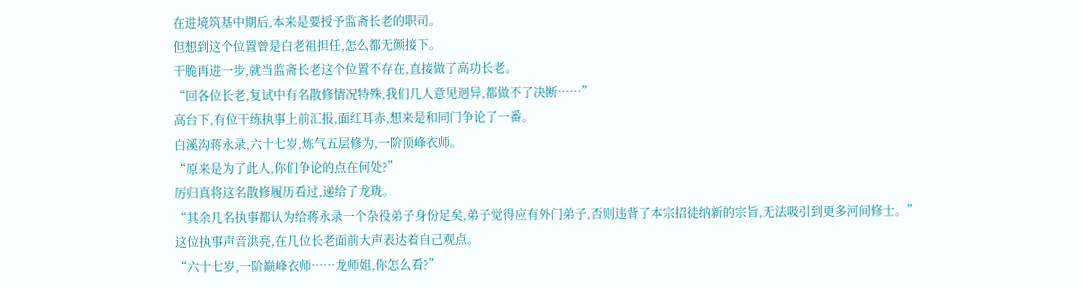在进境筑基中期后,本来是要授予监斋长老的职司。
但想到这个位置曾是白老祖担任,怎么都无颜接下。
干脆再进一步,就当监斋长老这个位置不存在,直接做了高功长老。
“回各位长老,复试中有名散修情况特殊,我们几人意见迥异,都做不了决断……”
高台下,有位干练执事上前汇报,面红耳赤,想来是和同门争论了一番。
白溪沟蒋永录,六十七岁,炼气五层修为,一阶顶峰衣师。
“原来是为了此人,你们争论的点在何处?”
厉归真将这名散修履历看过,递给了龙珑。
“其余几名执事都认为给蒋永录一个杂役弟子身份足矣,弟子觉得应有外门弟子,否则违背了本宗招徒纳新的宗旨,无法吸引到更多河间修士。”
这位执事声音洪亮,在几位长老面前大声表达着自己观点。
“六十七岁,一阶巅峰衣师……龙师姐,你怎么看?”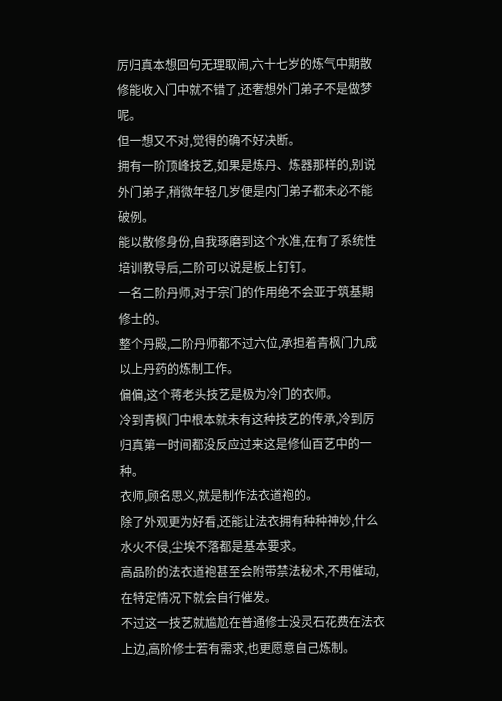厉归真本想回句无理取闹,六十七岁的炼气中期散修能收入门中就不错了,还奢想外门弟子不是做梦呢。
但一想又不对,觉得的确不好决断。
拥有一阶顶峰技艺,如果是炼丹、炼器那样的,别说外门弟子,稍微年轻几岁便是内门弟子都未必不能破例。
能以散修身份,自我琢磨到这个水准,在有了系统性培训教导后,二阶可以说是板上钉钉。
一名二阶丹师,对于宗门的作用绝不会亚于筑基期修士的。
整个丹殿,二阶丹师都不过六位,承担着青枫门九成以上丹药的炼制工作。
偏偏,这个蒋老头技艺是极为冷门的衣师。
冷到青枫门中根本就未有这种技艺的传承,冷到厉归真第一时间都没反应过来这是修仙百艺中的一种。
衣师,顾名思义,就是制作法衣道袍的。
除了外观更为好看,还能让法衣拥有种种神妙,什么水火不侵,尘埃不落都是基本要求。
高品阶的法衣道袍甚至会附带禁法秘术,不用催动,在特定情况下就会自行催发。
不过这一技艺就尴尬在普通修士没灵石花费在法衣上边,高阶修士若有需求,也更愿意自己炼制。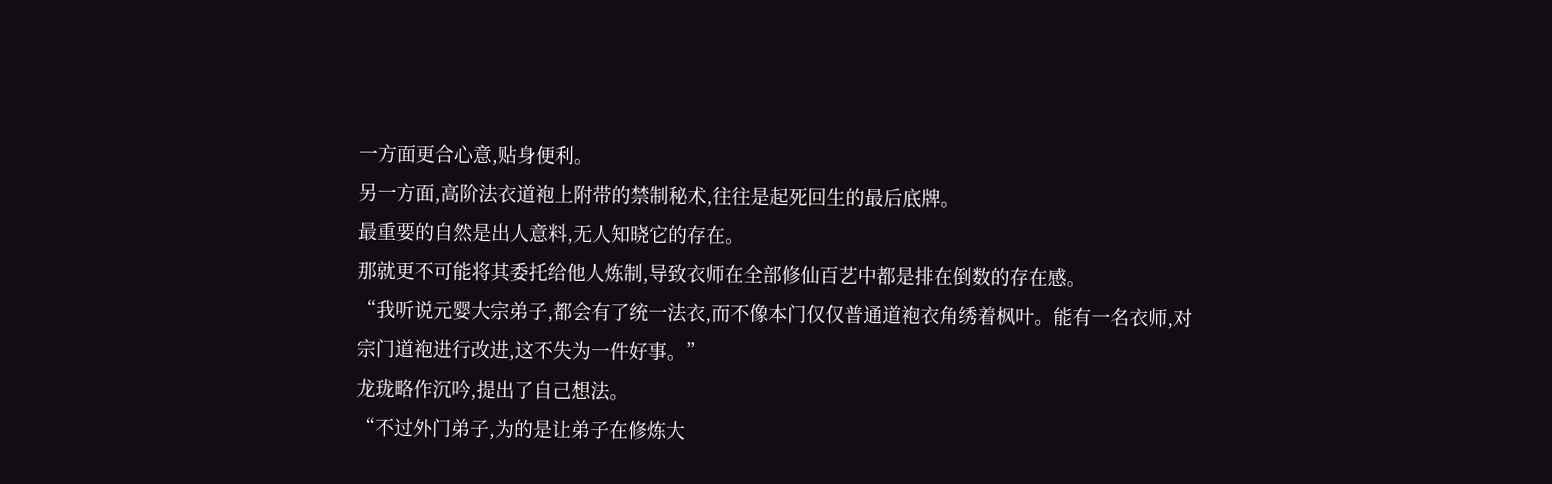一方面更合心意,贴身便利。
另一方面,高阶法衣道袍上附带的禁制秘术,往往是起死回生的最后底牌。
最重要的自然是出人意料,无人知晓它的存在。
那就更不可能将其委托给他人炼制,导致衣师在全部修仙百艺中都是排在倒数的存在感。
“我听说元婴大宗弟子,都会有了统一法衣,而不像本门仅仅普通道袍衣角绣着枫叶。能有一名衣师,对宗门道袍进行改进,这不失为一件好事。”
龙珑略作沉吟,提出了自己想法。
“不过外门弟子,为的是让弟子在修炼大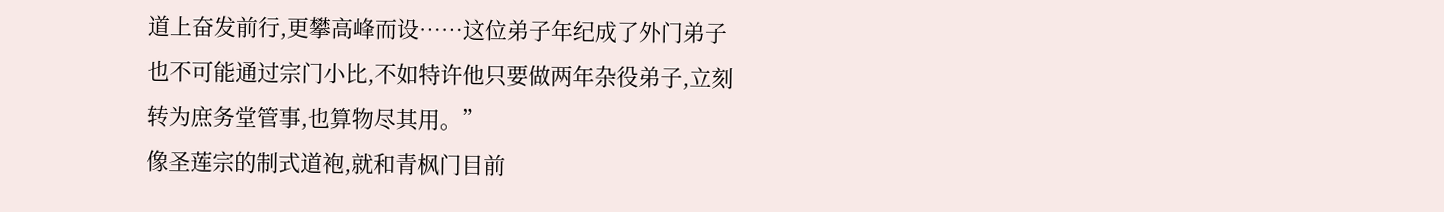道上奋发前行,更攀高峰而设……这位弟子年纪成了外门弟子也不可能通过宗门小比,不如特许他只要做两年杂役弟子,立刻转为庶务堂管事,也算物尽其用。”
像圣莲宗的制式道袍,就和青枫门目前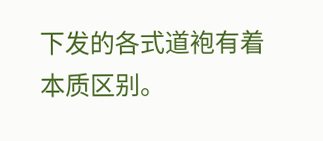下发的各式道袍有着本质区别。